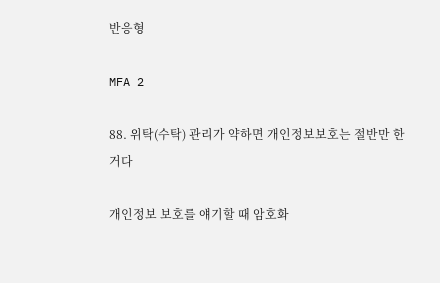반응형

MFA 2

88. 위탁(수탁) 관리가 약하면 개인정보보호는 절반만 한 거다

개인정보 보호를 얘기할 때 암호화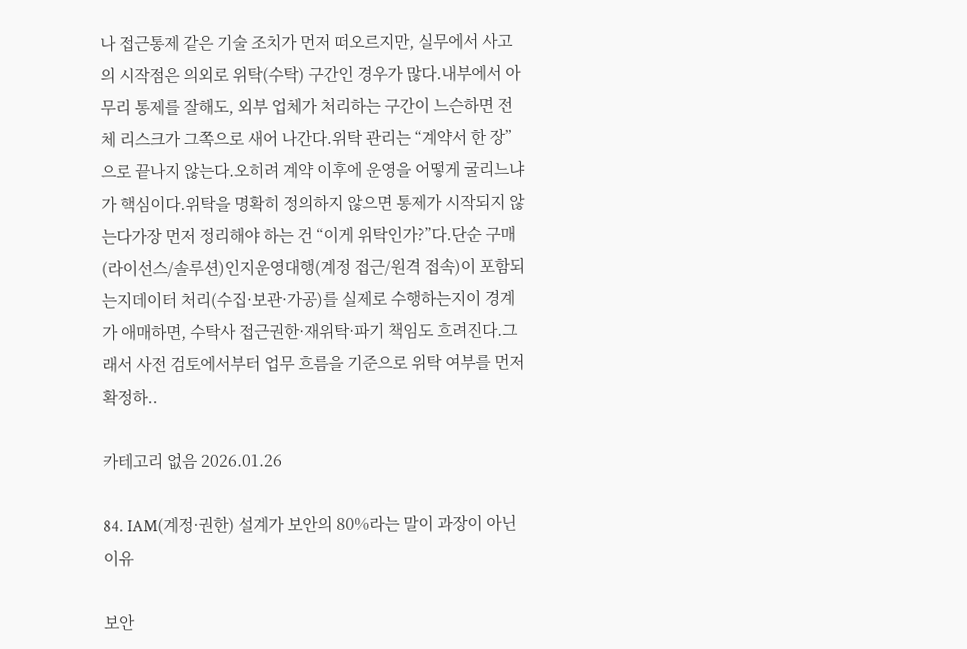나 접근통제 같은 기술 조치가 먼저 떠오르지만, 실무에서 사고의 시작점은 의외로 위탁(수탁) 구간인 경우가 많다.내부에서 아무리 통제를 잘해도, 외부 업체가 처리하는 구간이 느슨하면 전체 리스크가 그쪽으로 새어 나간다.위탁 관리는 “계약서 한 장”으로 끝나지 않는다.오히려 계약 이후에 운영을 어떻게 굴리느냐가 핵심이다.위탁을 명확히 정의하지 않으면 통제가 시작되지 않는다가장 먼저 정리해야 하는 건 “이게 위탁인가?”다.단순 구매(라이선스/솔루션)인지운영대행(계정 접근/원격 접속)이 포함되는지데이터 처리(수집·보관·가공)를 실제로 수행하는지이 경계가 애매하면, 수탁사 접근권한·재위탁·파기 책임도 흐려진다.그래서 사전 검토에서부터 업무 흐름을 기준으로 위탁 여부를 먼저 확정하..

카테고리 없음 2026.01.26

84. IAM(계정·권한) 설계가 보안의 80%라는 말이 과장이 아닌 이유

보안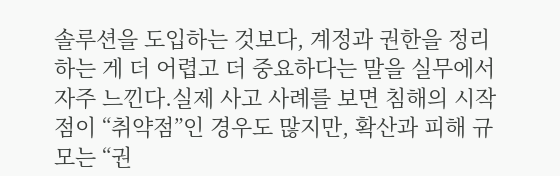솔루션을 도입하는 것보다, 계정과 권한을 정리하는 게 더 어렵고 더 중요하다는 말을 실무에서 자주 느낀다.실제 사고 사례를 보면 침해의 시작점이 “취약점”인 경우도 많지만, 확산과 피해 규모는 “권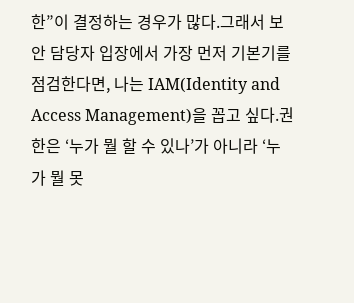한”이 결정하는 경우가 많다.그래서 보안 담당자 입장에서 가장 먼저 기본기를 점검한다면, 나는 IAM(Identity and Access Management)을 꼽고 싶다.권한은 ‘누가 뭘 할 수 있나’가 아니라 ‘누가 뭘 못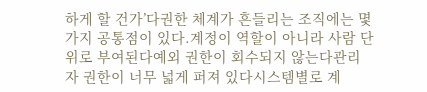하게 할 건가’다권한 체계가 흔들리는 조직에는 몇 가지 공통점이 있다.계정이 역할이 아니라 사람 단위로 부여된다예외 권한이 회수되지 않는다관리자 권한이 너무 넓게 퍼져 있다시스템별로 계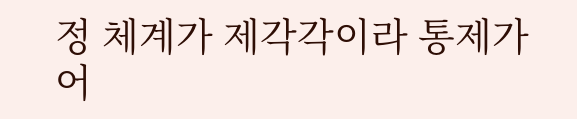정 체계가 제각각이라 통제가 어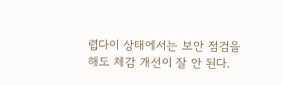렵다이 상태에서는 보안 점검을 해도 체감 개선이 잘 안 된다.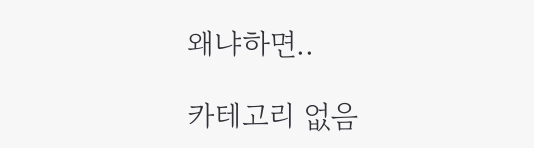왜냐하면..

카테고리 없음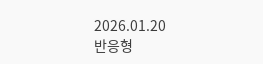2026.01.20
반응형